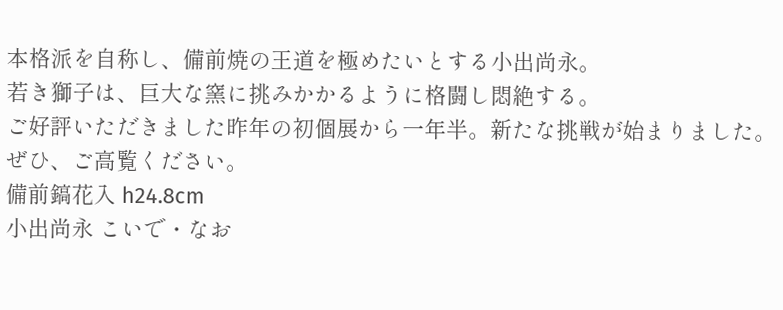本格派を自称し、備前焼の王道を極めたいとする小出尚永。
若き獅子は、巨大な窯に挑みかかるように格闘し悶絶する。
ご好評いただきました昨年の初個展から一年半。新たな挑戦が始まりました。
ぜひ、ご高覧ください。
備前鎬花入 h24.8cm
小出尚永 こいで・なお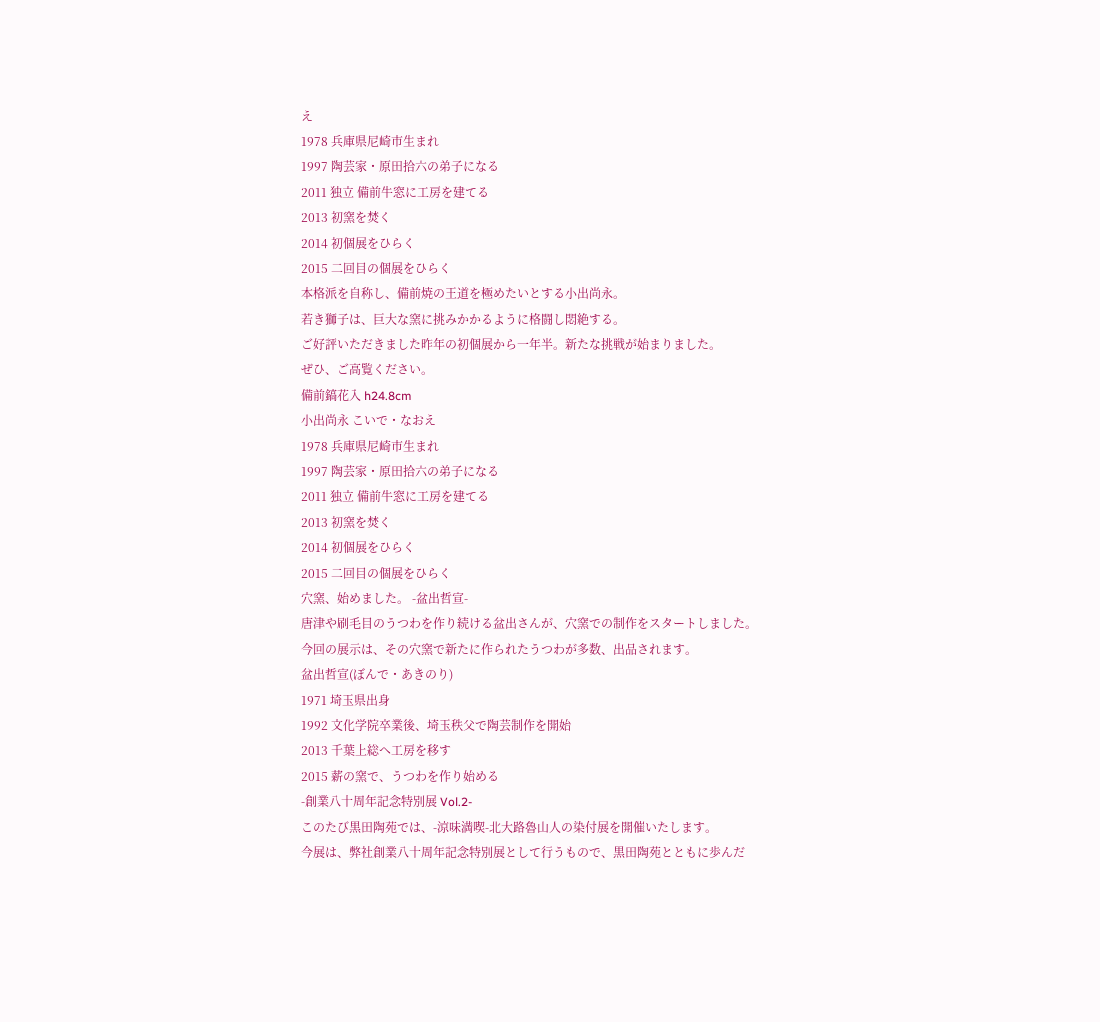え
1978 兵庫県尼崎市生まれ
1997 陶芸家・原田拾六の弟子になる
2011 独立 備前牛窓に工房を建てる
2013 初窯を焚く
2014 初個展をひらく
2015 二回目の個展をひらく
本格派を自称し、備前焼の王道を極めたいとする小出尚永。
若き獅子は、巨大な窯に挑みかかるように格闘し悶絶する。
ご好評いただきました昨年の初個展から一年半。新たな挑戦が始まりました。
ぜひ、ご高覧ください。
備前鎬花入 h24.8cm
小出尚永 こいで・なおえ
1978 兵庫県尼崎市生まれ
1997 陶芸家・原田拾六の弟子になる
2011 独立 備前牛窓に工房を建てる
2013 初窯を焚く
2014 初個展をひらく
2015 二回目の個展をひらく
穴窯、始めました。 -盆出哲宣-
唐津や刷毛目のうつわを作り続ける盆出さんが、穴窯での制作をスタートしました。
今回の展示は、その穴窯で新たに作られたうつわが多数、出品されます。
盆出哲宣(ぼんで・あきのり)
1971 埼玉県出身
1992 文化学院卒業後、埼玉秩父で陶芸制作を開始
2013 千葉上総へ工房を移す
2015 薪の窯で、うつわを作り始める
-創業八十周年記念特別展 Vol.2-
このたび黒田陶苑では、-涼味満喫-北大路魯山人の染付展を開催いたします。
今展は、弊社創業八十周年記念特別展として行うもので、黒田陶苑とともに歩んだ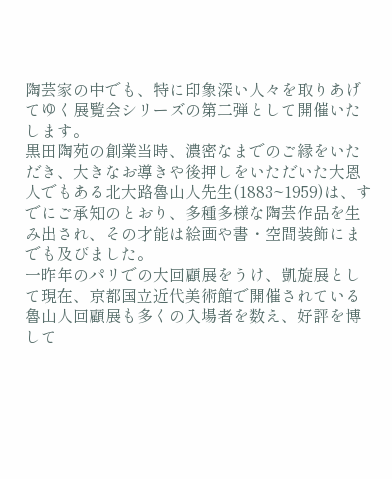陶芸家の中でも、特に印象深い人々を取りあげてゆく展覧会シリーズの第二弾として開催いたします。
黒田陶苑の創業当時、濃密なまでのご縁をいただき、大きなお導きや後押しをいただいた大恩人でもある北大路魯山人先生(1883~1959)は、すでにご承知のとおり、多種多様な陶芸作品を生み出され、その才能は絵画や書・空間装飾にまでも及びました。
一昨年のパリでの大回顧展をうけ、凱旋展として現在、京都国立近代美術館で開催されている魯山人回顧展も多くの入場者を数え、好評を博して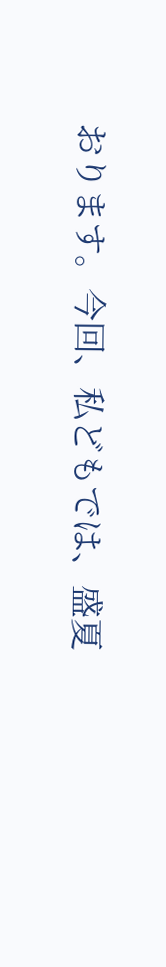おります。今回、私どもでは、盛夏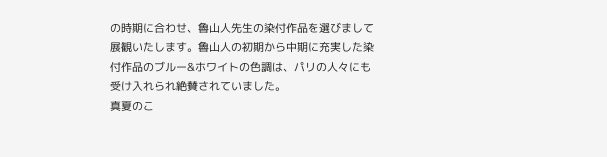の時期に合わせ、魯山人先生の染付作品を選びまして展観いたします。魯山人の初期から中期に充実した染付作品のブルー&ホワイトの色調は、パリの人々にも受け入れられ絶賛されていました。
真夏のこ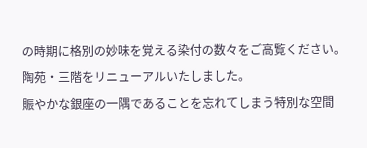の時期に格別の妙味を覚える染付の数々をご高覧ください。
陶苑・三階をリニューアルいたしました。
賑やかな銀座の一隅であることを忘れてしまう特別な空間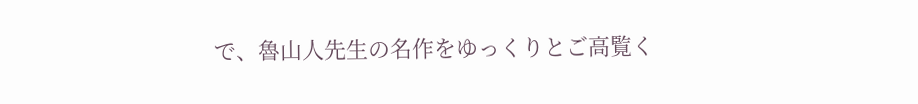で、魯山人先生の名作をゆっくりとご高覧く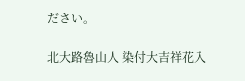ださい。

北大路魯山人 染付大吉祥花入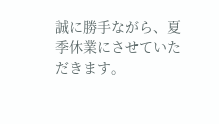誠に勝手ながら、夏季休業にさせていただきます。